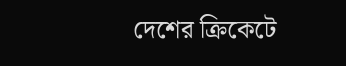দেশের ক্রিকেটে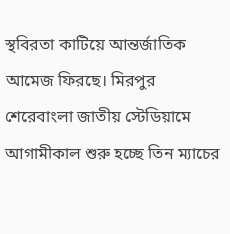স্থবিরতা কাটিয়ে আন্তর্জাতিক আমেজ ফিরছে। মিরপুর শেরেবাংলা জাতীয় স্টেডিয়ামে আগামীকাল শুরু হচ্ছে তিন ম্যাচের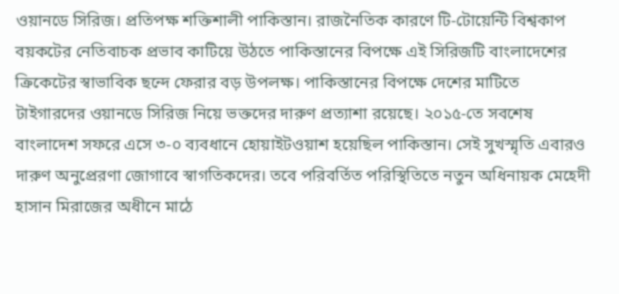ওয়ানডে সিরিজ। প্রতিপক্ষ শক্তিশালী পাকিস্তান। রাজনৈতিক কারণে টি-টোয়েন্টি বিশ্বকাপ বয়কটের নেতিবাচক প্রভাব কাটিয়ে উঠতে পাকিস্তানের বিপক্ষে এই সিরিজটি বাংলাদেশের ক্রিকেটের স্বাভাবিক ছন্দে ফেরার বড় উপলক্ষ। পাকিস্তানের বিপক্ষে দেশের মাটিতে টাইগারদের ওয়ানডে সিরিজ নিয়ে ভক্তদের দারুণ প্রত্যাশা রয়েছে। ২০১৫-তে সবশেষ বাংলাদেশ সফরে এসে ৩-০ ব্যবধানে হোয়াইটওয়াশ হয়েছিল পাকিস্তান। সেই সুখস্মৃতি এবারও দারুণ অনুপ্রেরণা জোগাবে স্বাগতিকদের। তবে পরিবর্তিত পরিস্থিতিতে নতুন অধিনায়ক মেহেদী হাসান মিরাজের অধীনে মাঠে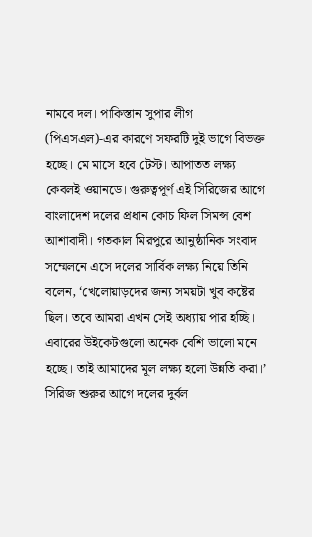নামবে দল। পাকিস্তান সুপার লীগ (পিএসএল)-এর কারণে সফরটি দুই ভাগে বিভক্ত হচ্ছে। মে মাসে হবে টেস্ট। আপাতত লক্ষ্য কেবলই ওয়ানডে। গুরুত্বপূর্ণ এই সিরিজের আগে বাংলাদেশ দলের প্রধান কোচ ফিল সিমন্স বেশ আশাবাদী। গতকাল মিরপুরে আনুষ্ঠানিক সংবাদ সম্মেলনে এসে দলের সার্বিক লক্ষ্য নিয়ে তিনি বলেন, ‘খেলোয়াড়দের জন্য সময়টা খুব কষ্টের ছিল। তবে আমরা এখন সেই অধ্যায় পার হচ্ছি। এবারের উইকেটগুলো অনেক বেশি ভালো মনে হচ্ছে। তাই আমাদের মূল লক্ষ্য হলো উন্নতি করা।’
সিরিজ শুরুর আগে দলের দুর্বল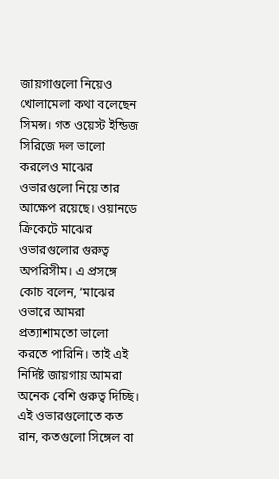জায়গাগুলো নিয়েও খোলামেলা কথা বলেছেন সিমন্স। গত ওয়েস্ট ইন্ডিজ সিরিজে দল ভালো করলেও মাঝের ওভারগুলো নিয়ে তার আক্ষেপ রয়েছে। ওয়ানডে ক্রিকেটে মাঝের ওভারগুলোর গুরুত্ব অপরিসীম। এ প্রসঙ্গে কোচ বলেন, ‘মাঝের ওভারে আমরা প্রত্যাশামতো ভালো করতে পারিনি। তাই এই নির্দিষ্ট জায়গায় আমরা অনেক বেশি গুরুত্ব দিচ্ছি। এই ওভারগুলোতে কত রান, কতগুলো সিঙ্গেল বা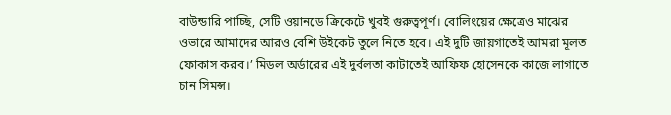বাউন্ডারি পাচ্ছি, সেটি ওয়ানডে ক্রিকেটে খুবই গুরুত্বপূর্ণ। বোলিংয়ের ক্ষেত্রেও মাঝের ওভারে আমাদের আরও বেশি উইকেট তুলে নিতে হবে। এই দুটি জায়গাতেই আমরা মূলত ফোকাস করব।’ মিডল অর্ডারের এই দুর্বলতা কাটাতেই আফিফ হোসেনকে কাজে লাগাতে চান সিমন্স।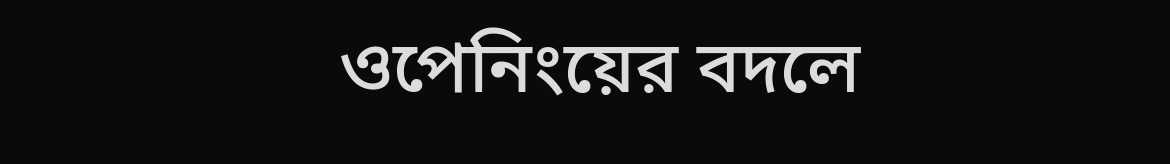ওপেনিংয়ের বদলে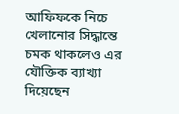আফিফকে নিচে খেলানোর সিদ্ধান্তে চমক থাকলেও এর যৌক্তিক ব্যাখ্যা দিয়েছেন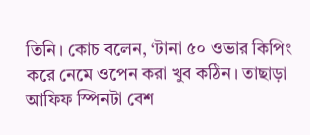তিনি। কোচ বলেন, ‘টানা ৫০ ওভার কিপিং করে নেমে ওপেন করা খুব কঠিন। তাছাড়া আফিফ স্পিনটা বেশ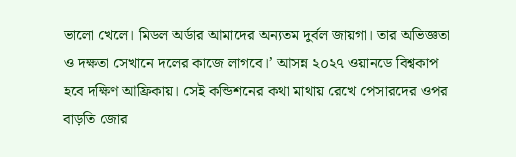ভালো খেলে। মিডল অর্ডার আমাদের অন্যতম দুর্বল জায়গা। তার অভিজ্ঞতা ও দক্ষতা সেখানে দলের কাজে লাগবে।’ আসন্ন ২০২৭ ওয়ানডে বিশ্বকাপ হবে দক্ষিণ আফ্রিকায়। সেই কন্ডিশনের কথা মাথায় রেখে পেসারদের ওপর বাড়তি জোর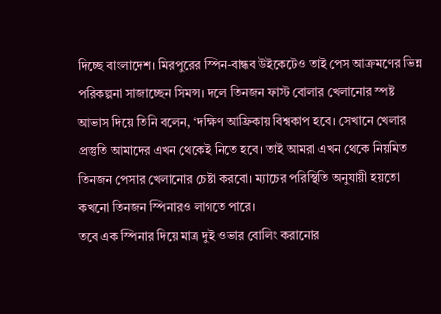দিচ্ছে বাংলাদেশ। মিরপুরের স্পিন-বান্ধব উইকেটেও তাই পেস আক্রমণের ভিন্ন পরিকল্পনা সাজাচ্ছেন সিমন্স। দলে তিনজন ফাস্ট বোলার খেলানোর স্পষ্ট আভাস দিয়ে তিনি বলেন, ‘দক্ষিণ আফ্রিকায় বিশ্বকাপ হবে। সেখানে খেলার প্রস্তুতি আমাদের এখন থেকেই নিতে হবে। তাই আমরা এখন থেকে নিয়মিত তিনজন পেসার খেলানোর চেষ্টা করবো। ম্যাচের পরিস্থিতি অনুযায়ী হয়তো কখনো তিনজন স্পিনারও লাগতে পারে।
তবে এক স্পিনার দিয়ে মাত্র দুই ওভার বোলিং করানোর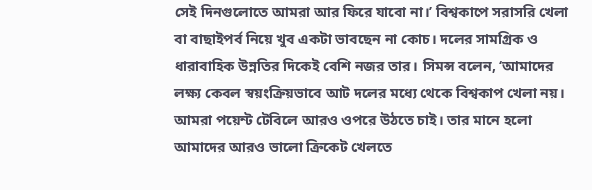সেই দিনগুলোতে আমরা আর ফিরে যাবো না।’ বিশ্বকাপে সরাসরি খেলা বা বাছাইপর্ব নিয়ে খুব একটা ভাবছেন না কোচ। দলের সামগ্রিক ও ধারাবাহিক উন্নতির দিকেই বেশি নজর তার। সিমন্স বলেন, ‘আমাদের লক্ষ্য কেবল স্বয়ংক্রিয়ভাবে আট দলের মধ্যে থেকে বিশ্বকাপ খেলা নয়। আমরা পয়েন্ট টেবিলে আরও ওপরে উঠতে চাই। তার মানে হলো আমাদের আরও ভালো ক্রিকেট খেলতে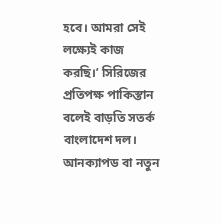হবে। আমরা সেই লক্ষ্যেই কাজ করছি।’ সিরিজের প্রতিপক্ষ পাকিস্তান বলেই বাড়তি সতর্ক বাংলাদেশ দল। আনক্যাপড বা নতুন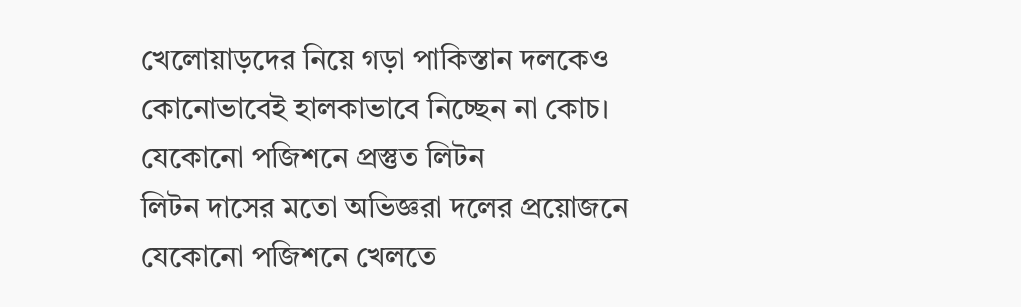খেলোয়াড়দের নিয়ে গড়া পাকিস্তান দলকেও কোনোভাবেই হালকাভাবে নিচ্ছেন না কোচ।
যেকোনো পজিশনে প্রস্তুত লিটন
লিটন দাসের মতো অভিজ্ঞরা দলের প্রয়োজনে যেকোনো পজিশনে খেলতে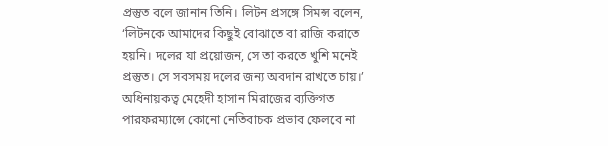প্রস্তুত বলে জানান তিনি। লিটন প্রসঙ্গে সিমন্স বলেন, ‘লিটনকে আমাদের কিছুই বোঝাতে বা রাজি করাতে হয়নি। দলের যা প্রয়োজন, সে তা করতে খুশি মনেই প্রস্তুত। সে সবসময় দলের জন্য অবদান রাখতে চায়।’ অধিনায়কত্ব মেহেদী হাসান মিরাজের ব্যক্তিগত পারফরম্যান্সে কোনো নেতিবাচক প্রভাব ফেলবে না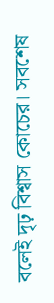বলেই দৃঢ় বিশ্বাস কোচের। সবশেষ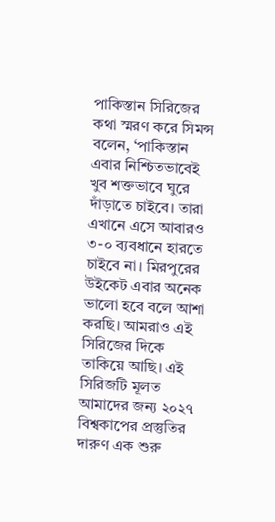পাকিস্তান সিরিজের কথা স্মরণ করে সিমন্স বলেন, ‘পাকিস্তান এবার নিশ্চিতভাবেই খুব শক্তভাবে ঘুরে দাঁড়াতে চাইবে। তারা এখানে এসে আবারও ৩-০ ব্যবধানে হারতে চাইবে না। মিরপুরের উইকেট এবার অনেক ভালো হবে বলে আশা করছি। আমরাও এই সিরিজের দিকে তাকিয়ে আছি। এই সিরিজটি মূলত আমাদের জন্য ২০২৭ বিশ্বকাপের প্রস্তুতির দারুণ এক শুরু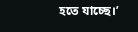হতে যাচ্ছে।’